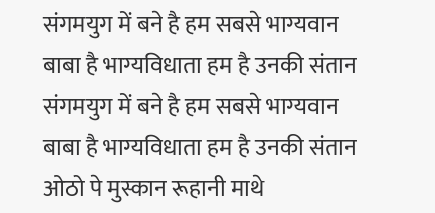संगमयुग में बने है हम सबसे भाग्यवान बाबा है भाग्यविधाता हम है उनकी संतान संगमयुग में बने है हम सबसे भाग्यवान बाबा है भाग्यविधाता हम है उनकी संतान ओठो पे मुस्कान रूहानी माथे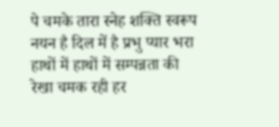पे चमके तारा स्नेह शक्ति स्वरूप नयन है दिल में है प्रभु प्यार भरा हाथों में हाथों में सम्पन्नता की रेखा चमक रही हर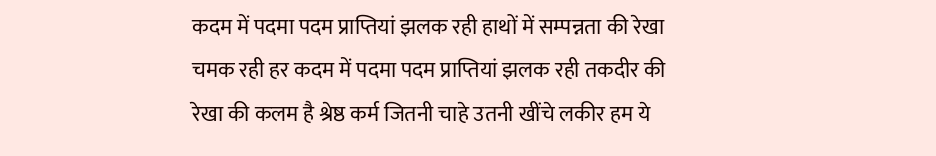कदम में पदमा पदम प्राप्तियां झलक रही हाथों में सम्पन्नता की रेखा चमक रही हर कदम में पदमा पदम प्राप्तियां झलक रही तकदीर की रेखा की कलम है श्रेष्ठ कर्म जितनी चाहे उतनी खींचे लकीर हम ये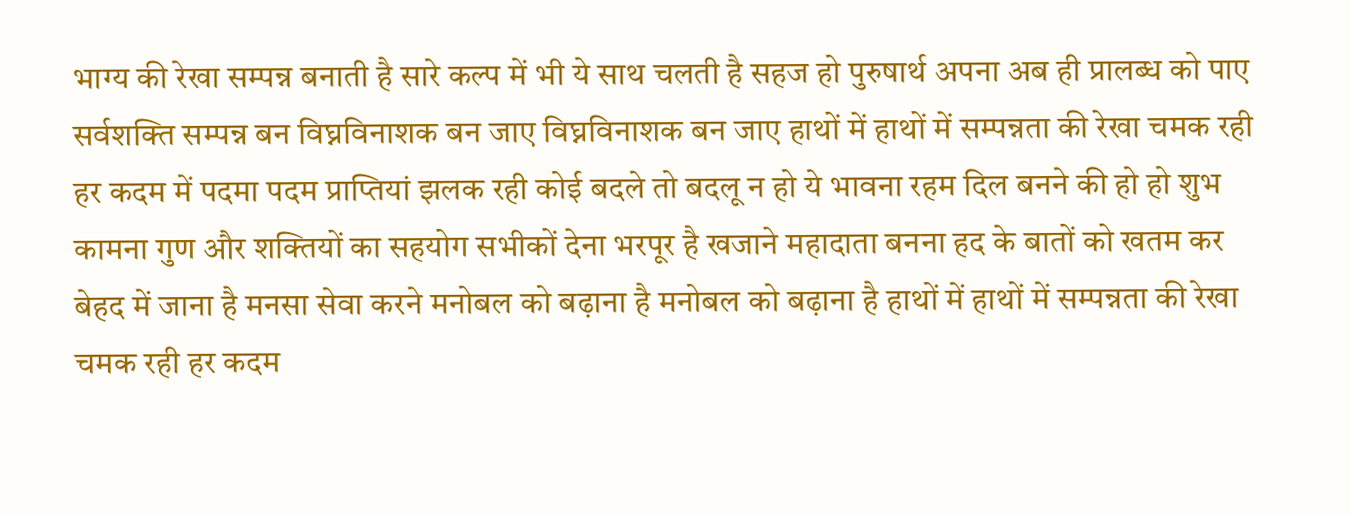भाग्य की रेखा सम्पन्न बनाती है सारे कल्प में भी ये साथ चलती है सहज हो पुरुषार्थ अपना अब ही प्रालब्ध को पाए सर्वशक्ति सम्पन्न बन विघ्नविनाशक बन जाए विघ्नविनाशक बन जाए हाथों में हाथों में सम्पन्नता की रेखा चमक रही हर कदम में पदमा पदम प्राप्तियां झलक रही कोई बदले तो बदलू न हो ये भावना रहम दिल बनने की हो हो शुभ कामना गुण और शक्तियों का सहयोग सभीकों देना भरपूर है खजाने महादाता बनना हद के बातों को खतम कर बेहद में जाना है मनसा सेवा करने मनोबल को बढ़ाना है मनोबल को बढ़ाना है हाथों में हाथों में सम्पन्नता की रेखा चमक रही हर कदम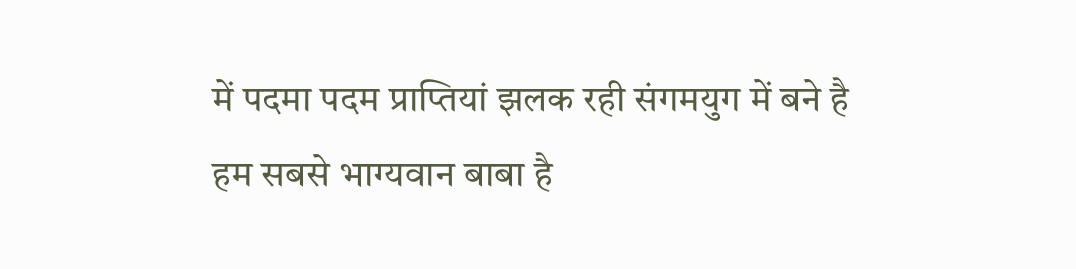में पदमा पदम प्राप्तियां झलक रही संगमयुग में बने है हम सबसे भाग्यवान बाबा है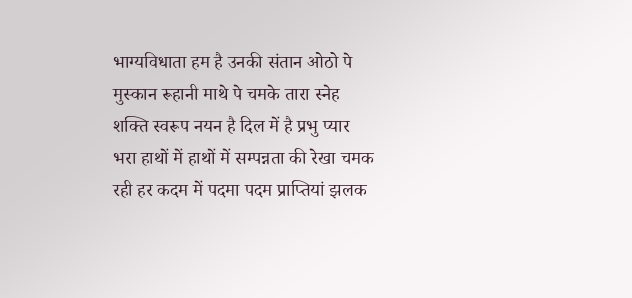भाग्यविधाता हम है उनकी संतान ओठो पे मुस्कान रूहानी माथे पे चमके तारा स्नेह शक्ति स्वरूप नयन है दिल में है प्रभु प्यार भरा हाथों में हाथों में सम्पन्नता की रेखा चमक रही हर कदम में पदमा पदम प्राप्तियां झलक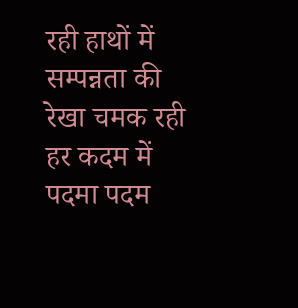रही हाथों में सम्पन्नता की रेखा चमक रही हर कदम में पदमा पदम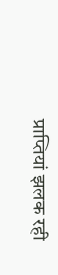प्राप्तियां झलक रही